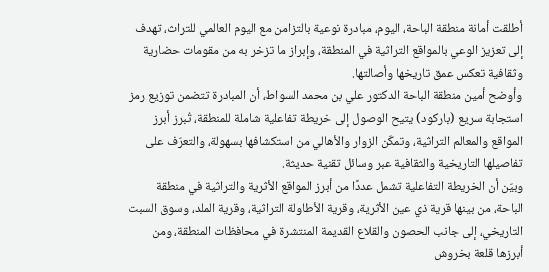أطلقت أمانة منطقة الباحة، اليوم، مبادرة نوعية بالتزامن مع اليوم العالمي للتراث، تهدف إلى تعزيز الوعي بالمواقع التراثية في المنطقة، وإبراز ما تزخر به من مقومات حضارية وثقافية تعكس عمق تاريخها وأصالتها.
وأوضح أمين منطقة الباحة الدكتور علي بن محمد السواط، أن المبادرة تتضمن توزيع رمز استجابة سريع (باركود) يتيح الوصول إلى خريطة تفاعلية شاملة للمنطقة، تُبرز أبرز المواقع والمعالم التراثية، وتمكّن الزوار والأهالي من استكشافها بسهولة، والتعرّف على تفاصيلها التاريخية والثقافية عبر وسائل تقنية حديثة.
وبيّن أن الخريطة التفاعلية تشمل عددًا من أبرز المواقع الأثرية والتراثية في منطقة الباحة، من بينها قرية ذي عين الأثرية، وقرية الأطاولة التراثية، وقرية الملد، وسوق السبت التاريخي، إلى جانب الحصون والقلاع القديمة المنتشرة في محافظات المنطقة، ومن أبرزها قلعة بخروش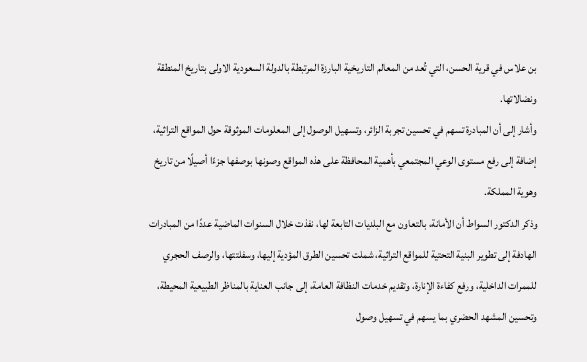بن علاس في قرية الحسن، التي تُعد من المعالم التاريخية البارزة المرتبطة بالدولة السعودية الاولى بتاريخ المنطقة ونضالاتها.
وأشار إلى أن المبادرة تسهم في تحسين تجربة الزائر، وتسهيل الوصول إلى المعلومات الموثوقة حول المواقع التراثية، إضافة إلى رفع مستوى الوعي المجتمعي بأهمية المحافظة على هذه المواقع وصونها بوصفها جزءًا أصيلًا من تاريخ وهوية المملكة.
وذكر الدكتور السواط أن الأمانة، بالتعاون مع البلديات التابعة لها، نفذت خلال السنوات الماضية عددًا من المبادرات الهادفة إلى تطوير البنية التحتية للمواقع التراثية، شملت تحسين الطرق المؤدية إليها، وسفلتتها، والرصف الحجري للممرات الداخلية، ورفع كفاءة الإنارة، وتقديم خدمات النظافة العامة، إلى جانب العناية بالمناظر الطبيعية المحيطة، وتحسين المشهد الحضري بما يسهم في تسهيل وصول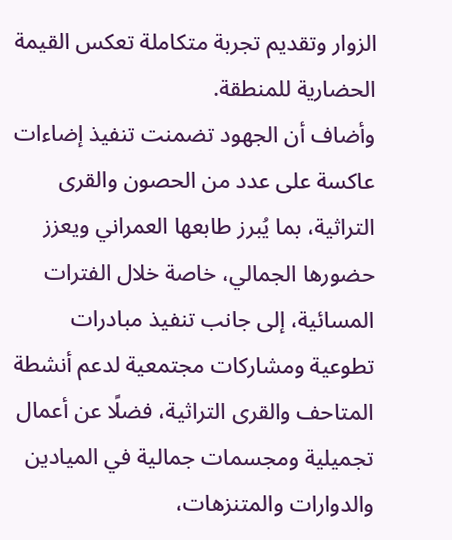الزوار وتقديم تجربة متكاملة تعكس القيمة الحضارية للمنطقة.
وأضاف أن الجهود تضمنت تنفيذ إضاءات عاكسة على عدد من الحصون والقرى التراثية، بما يُبرز طابعها العمراني ويعزز حضورها الجمالي، خاصة خلال الفترات المسائية، إلى جانب تنفيذ مبادرات تطوعية ومشاركات مجتمعية لدعم أنشطة المتاحف والقرى التراثية، فضلًا عن أعمال تجميلية ومجسمات جمالية في الميادين والدوارات والمتنزهات،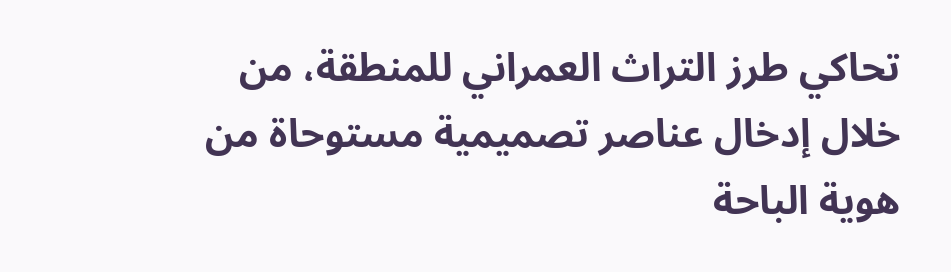تحاكي طرز التراث العمراني للمنطقة، من خلال إدخال عناصر تصميمية مستوحاة من هوية الباحة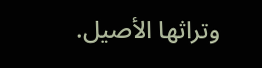وتراثها الأصيل.